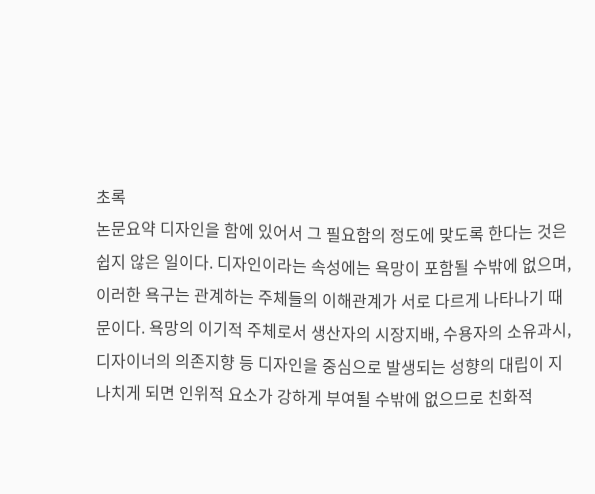초록
논문요약 디자인을 함에 있어서 그 필요함의 정도에 맞도록 한다는 것은 쉽지 않은 일이다. 디자인이라는 속성에는 욕망이 포함될 수밖에 없으며, 이러한 욕구는 관계하는 주체들의 이해관계가 서로 다르게 나타나기 때문이다. 욕망의 이기적 주체로서 생산자의 시장지배, 수용자의 소유과시, 디자이너의 의존지향 등 디자인을 중심으로 발생되는 성향의 대립이 지나치게 되면 인위적 요소가 강하게 부여될 수밖에 없으므로 친화적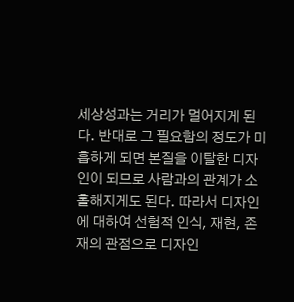세상성과는 거리가 멀어지게 된다. 반대로 그 필요함의 정도가 미흡하게 되면 본질을 이탈한 디자인이 되므로 사람과의 관계가 소홀해지게도 된다. 따라서 디자인에 대하여 선험적 인식, 재현, 존재의 관점으로 디자인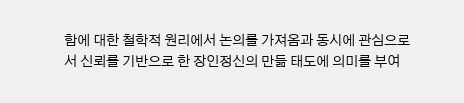함에 대한 철학적 원리에서 논의를 가져옴과 동시에 관심으로서 신뢰를 기반으로 한 장인정신의 만듦 태도에 의미를 부여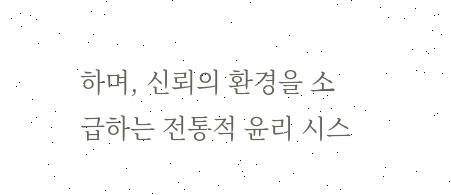하며, 신뢰의 환경을 소급하는 전통적 윤리 시스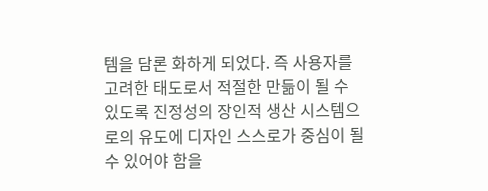템을 담론 화하게 되었다. 즉 사용자를 고려한 태도로서 적절한 만듦이 될 수 있도록 진정성의 장인적 생산 시스템으로의 유도에 디자인 스스로가 중심이 될 수 있어야 함을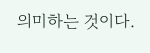의미하는 것이다.